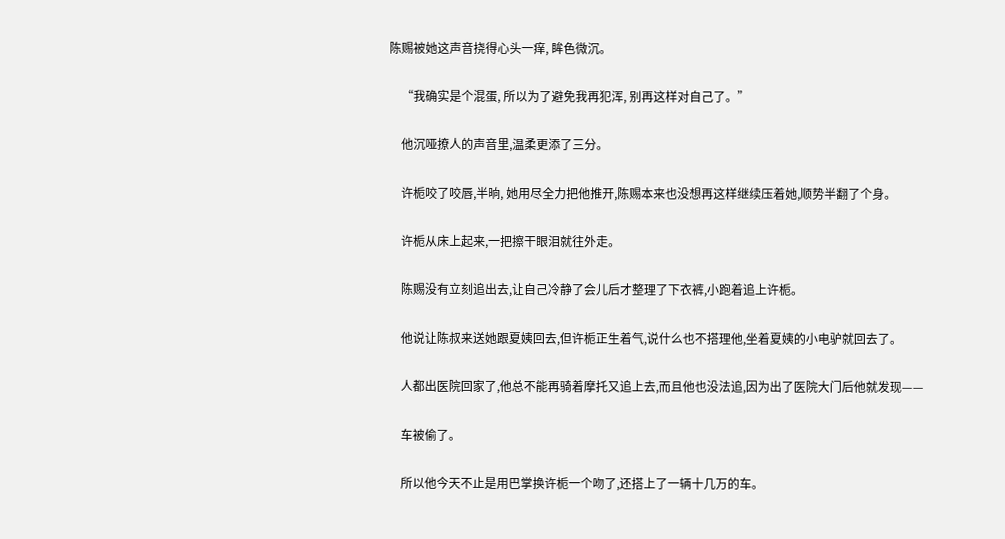陈赐被她这声音挠得心头一痒, 眸色微沉。

    “我确实是个混蛋, 所以为了避免我再犯浑, 别再这样对自己了。”

    他沉哑撩人的声音里,温柔更添了三分。

    许栀咬了咬唇,半晌, 她用尽全力把他推开,陈赐本来也没想再这样继续压着她,顺势半翻了个身。

    许栀从床上起来,一把擦干眼泪就往外走。

    陈赐没有立刻追出去,让自己冷静了会儿后才整理了下衣裤,小跑着追上许栀。

    他说让陈叔来送她跟夏姨回去,但许栀正生着气,说什么也不搭理他,坐着夏姨的小电驴就回去了。

    人都出医院回家了,他总不能再骑着摩托又追上去,而且他也没法追,因为出了医院大门后他就发现——

    车被偷了。

    所以他今天不止是用巴掌换许栀一个吻了,还搭上了一辆十几万的车。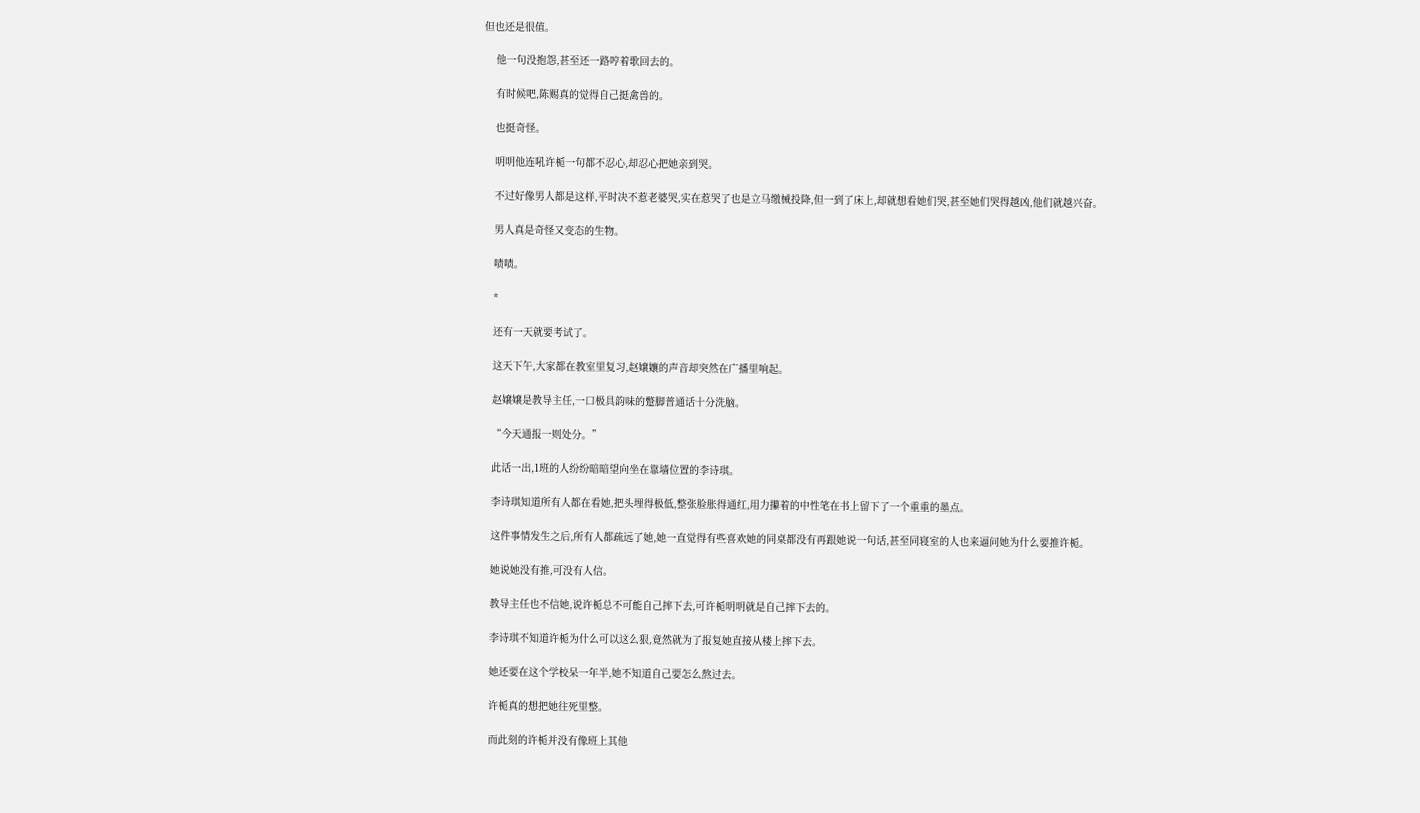但也还是很值。

    他一句没抱怨,甚至还一路哼着歌回去的。

    有时候吧,陈赐真的觉得自己挺禽兽的。

    也挺奇怪。

    明明他连吼许栀一句都不忍心,却忍心把她亲到哭。

    不过好像男人都是这样,平时决不惹老婆哭,实在惹哭了也是立马缴械投降,但一到了床上,却就想看她们哭,甚至她们哭得越凶,他们就越兴奋。

    男人真是奇怪又变态的生物。

    啧啧。

    *

    还有一天就要考试了。

    这天下午,大家都在教室里复习,赵嬢孃的声音却突然在广播里响起。

    赵嬢嬢是教导主任,一口极具韵味的蹩脚普通话十分洗脑。

    “今天通报一则处分。”

    此话一出,1班的人纷纷暗暗望向坐在靠墙位置的李诗琪。

    李诗琪知道所有人都在看她,把头埋得极低,整张脸胀得通红,用力攥着的中性笔在书上留下了一个重重的墨点。

    这件事情发生之后,所有人都疏远了她,她一直觉得有些喜欢她的同桌都没有再跟她说一句话,甚至同寝室的人也来逼问她为什么要推许栀。

    她说她没有推,可没有人信。

    教导主任也不信她,说许栀总不可能自己摔下去,可许栀明明就是自己摔下去的。

    李诗琪不知道许栀为什么可以这么狠,竟然就为了报复她直接从楼上摔下去。

    她还要在这个学校呆一年半,她不知道自己要怎么熬过去。

    许栀真的想把她往死里整。

    而此刻的许栀并没有像班上其他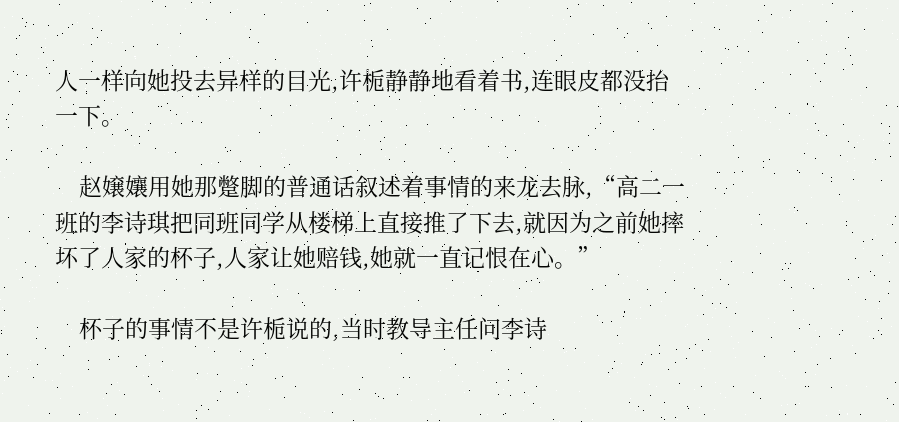人一样向她投去异样的目光,许栀静静地看着书,连眼皮都没抬一下。

    赵嬢孃用她那蹩脚的普通话叙述着事情的来龙去脉,“高二一班的李诗琪把同班同学从楼梯上直接推了下去,就因为之前她摔坏了人家的杯子,人家让她赔钱,她就一直记恨在心。”

    杯子的事情不是许栀说的,当时教导主任问李诗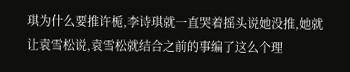琪为什么要推许栀,李诗琪就一直哭着摇头说她没推,她就让袁雪松说,袁雪松就结合之前的事编了这么个理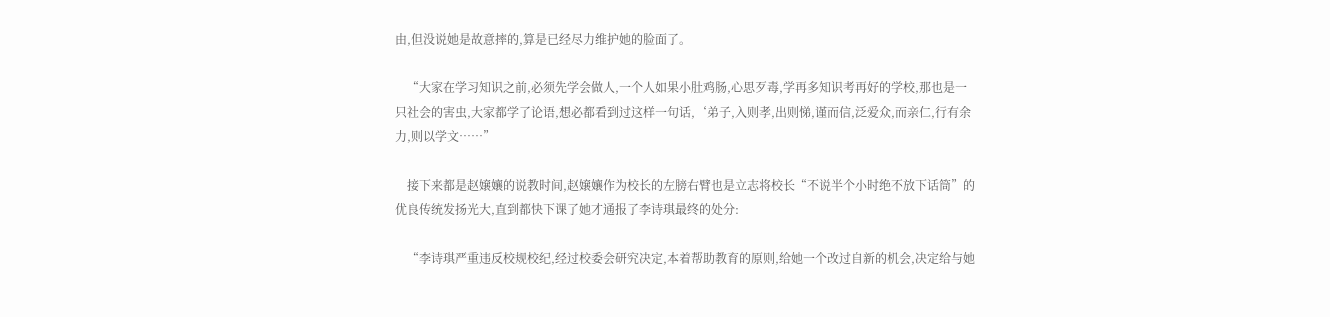由,但没说她是故意摔的,算是已经尽力维护她的脸面了。

    “大家在学习知识之前,必须先学会做人,一个人如果小肚鸡肠,心思歹毒,学再多知识考再好的学校,那也是一只社会的害虫,大家都学了论语,想必都看到过这样一句话,‘弟子,入则孝,出则悌,谨而信,泛爱众,而亲仁,行有余力,则以学文……”

    接下来都是赵嬢孃的说教时间,赵嬢孃作为校长的左膀右臂也是立志将校长“不说半个小时绝不放下话筒”的优良传统发扬光大,直到都快下课了她才通报了李诗琪最终的处分:

    “李诗琪严重违反校规校纪,经过校委会研究决定,本着帮助教育的原则,给她一个改过自新的机会,决定给与她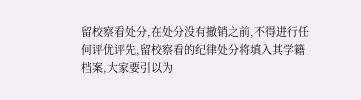留校察看处分,在处分没有撤销之前,不得进行任何评优评先,留校察看的纪律处分将填入其学籍档案,大家要引以为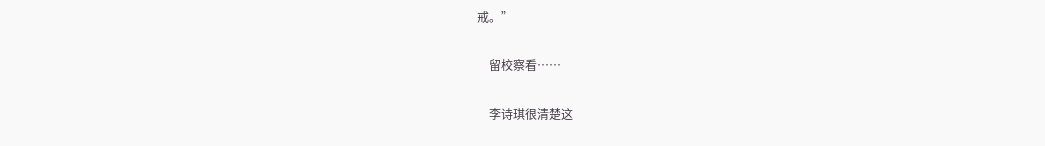戒。”

    留校察看……

    李诗琪很清楚这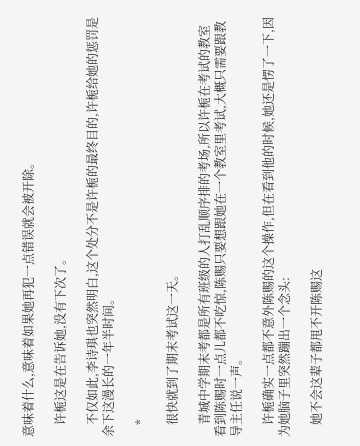意味着什么,意味着如果她再犯一点错误就会被开除。

    许栀这是在告诉她,没有下次了。

    不仅如此,李诗琪也突然明白,这个处分不是许栀的最终目的,许栀给她的惩罚是余下这漫长的一年半时间。

    *

    很快就到了期末考试这一天。

    青城中学期末考都是所有班级的人打乱顺序排的考场,所以许栀在考试的教室看到陈赐时一点儿都不吃惊,陈赐只要想跟她在一个教室里考试,大概只需要跟教导主任说一声。

    许栀确实一点都不意外陈赐的这个操作,但在看到他的时候,她还是愣了一下,因为她脑子里突然蹦出一个念头:

    她不会这辈子都甩不开陈赐这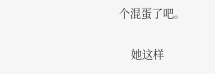个混蛋了吧。

    她这样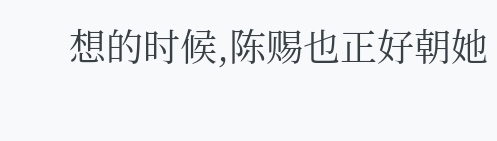想的时候,陈赐也正好朝她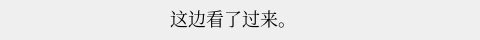这边看了过来。